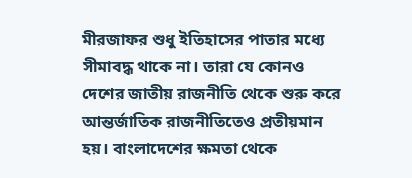মীরজাফর শুধু ইতিহাসের পাতার মধ্যে সীমাবদ্ধ থাকে না। তারা যে কোনও দেশের জাতীয় রাজনীতি থেকে শুরু করে আন্তর্জাতিক রাজনীতিতেও প্রতীয়মান হয়। বাংলাদেশের ক্ষমতা থেকে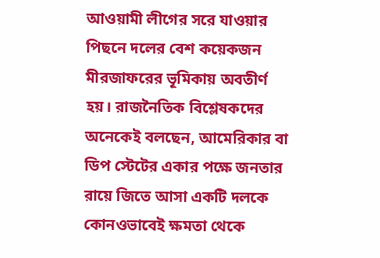আওয়ামী লীগের সরে যাওয়ার পিছনে দলের বেশ কয়েকজন মীরজাফরের ভূমিকায় অবতীর্ণ হয়। রাজনৈতিক বিশ্লেষকদের অনেকেই বলছেন, আমেরিকার বা ডিপ স্টেটের একার পক্ষে জনতার রায়ে জিতে আসা একটি দলকে কোনওভাবেই ক্ষমতা থেকে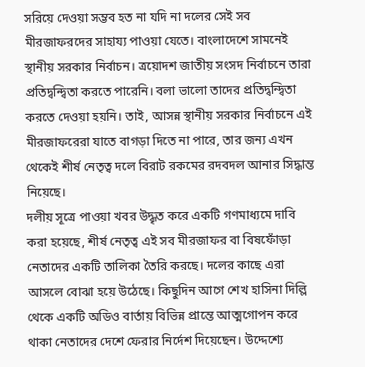সরিয়ে দেওয়া সম্ভব হত না যদি না দলের সেই সব মীরজাফরদের সাহায্য পাওয়া যেতে। বাংলাদেশে সামনেই স্থানীয় সরকার নির্বাচন। ত্রয়োদশ জাতীয় সংসদ নির্বাচনে তারা প্রতিদ্বন্দ্বিতা করতে পারেনি। বলা ভালো তাদের প্রতিদ্বন্দ্বিতা করতে দেওয়া হয়নি। তাই, আসন্ন স্থানীয় সরকার নির্বাচনে এই মীরজাফরেরা যাতে বাগড়া দিতে না পারে, তার জন্য এখন থেকেই শীর্ষ নেতৃত্ব দলে বিরাট রকমের রদবদল আনার সিদ্ধান্ত নিয়েছে।
দলীয় সূত্রে পাওয়া খবর উদ্ধৃত করে একটি গণমাধ্যমে দাবি করা হয়েছে, শীর্ষ নেতৃত্ব এই সব মীরজাফর বা বিষফোঁড়া নেতাদের একটি তালিকা তৈরি করছে। দলের কাছে এরা আসলে বোঝা হয়ে উঠেছে। কিছুদিন আগে শেখ হাসিনা দিল্লি থেকে একটি অডিও বার্তায় বিভিন্ন প্রান্তে আত্মগোপন করে থাকা নেতাদের দেশে ফেরার নির্দেশ দিয়েছেন। উদ্দেশ্যে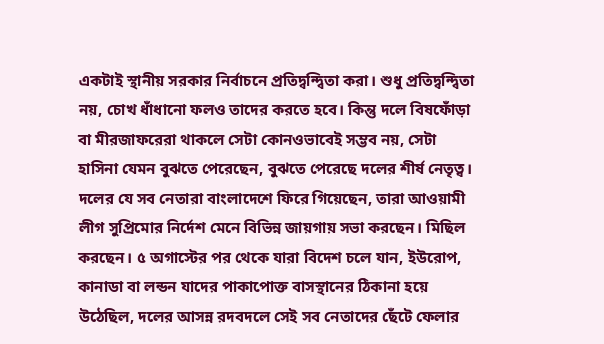একটাই স্থানীয় সরকার নির্বাচনে প্রতিদ্বন্দ্বিতা করা। শুধু প্রতিদ্বন্দ্বিতা নয়, চোখ ধাঁধানো ফলও তাদের করতে হবে। কিন্তু দলে বিষফোঁড়া বা মীরজাফরেরা থাকলে সেটা কোনওভাবেই সম্ভব নয়, সেটা হাসিনা যেমন বুঝতে পেরেছেন, বুঝতে পেরেছে দলের শীর্ষ নেতৃত্ব। দলের যে সব নেতারা বাংলাদেশে ফিরে গিয়েছেন, তারা আওয়ামী লীগ সুপ্রিমোর নির্দেশ মেনে বিভিন্ন জায়গায় সভা করছেন। মিছিল করছেন। ৫ অগাস্টের পর থেকে যারা বিদেশ চলে যান, ইউরোপ, কানাডা বা লন্ডন যাদের পাকাপোক্ত বাসস্থানের ঠিকানা হয়ে উঠেছিল, দলের আসন্ন রদবদলে সেই সব নেতাদের ছেঁটে ফেলার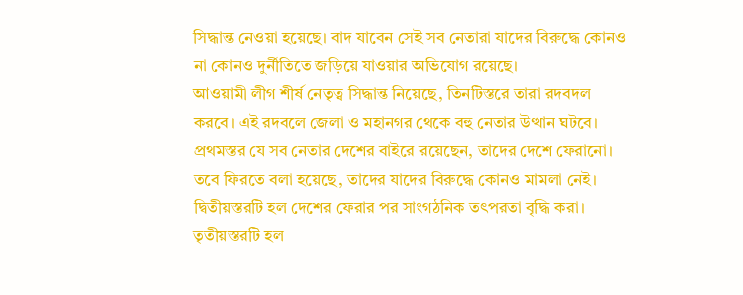সিদ্ধান্ত নেওয়া হয়েছে। বাদ যাবেন সেই সব নেতারা যাদের বিরুদ্ধে কোনও না কোনও দুর্নীতিতে জড়িয়ে যাওয়ার অভিযোগ রয়েছে।
আওয়ামী লীগ শীর্ষ নেতৃত্ব সিদ্ধান্ত নিয়েছে, তিনটিস্তরে তারা রদবদল করবে। এই রদবলে জেলা ও মহানগর থেকে বহু নেতার উত্থান ঘটবে। প্রথমস্তর যে সব নেতার দেশের বাইরে রয়েছেন, তাদের দেশে ফেরানো। তবে ফিরতে বলা হয়েছে, তাদের যাদের বিরুদ্ধে কোনও মামলা নেই। দ্বিতীয়স্তরটি হল দেশের ফেরার পর সাংগঠনিক তৎপরতা বৃদ্ধি করা। তৃতীয়স্তরটি হল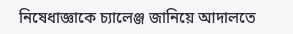নিষেধাজ্ঞাকে চ্যালেঞ্জ জানিয়ে আদালতে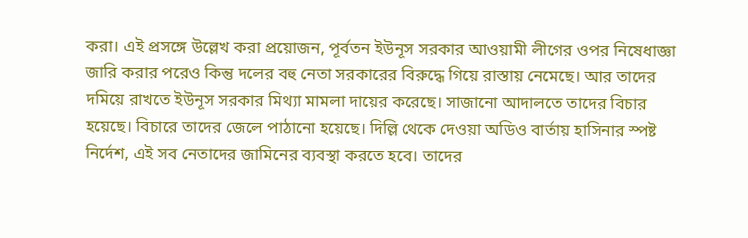করা। এই প্রসঙ্গে উল্লেখ করা প্রয়োজন, পূর্বতন ইউনূস সরকার আওয়ামী লীগের ওপর নিষেধাজ্ঞা জারি করার পরেও কিন্তু দলের বহু নেতা সরকারের বিরুদ্ধে গিয়ে রাস্তায় নেমেছে। আর তাদের দমিয়ে রাখতে ইউনূস সরকার মিথ্যা মামলা দায়ের করেছে। সাজানো আদালতে তাদের বিচার হয়েছে। বিচারে তাদের জেলে পাঠানো হয়েছে। দিল্লি থেকে দেওয়া অডিও বার্তায় হাসিনার স্পষ্ট নির্দেশ, এই সব নেতাদের জামিনের ব্যবস্থা করতে হবে। তাদের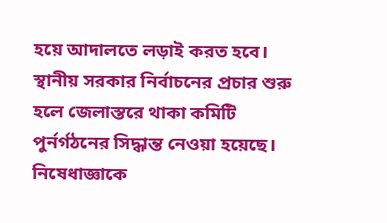হয়ে আদালতে লড়াই করত হবে। স্থানীয় সরকার নির্বাচনের প্রচার শুরু হলে জেলাস্তরে থাকা কমিটি পুর্নর্গঠনের সিদ্ধান্ত নেওয়া হয়েছে। নিষেধাজ্ঞাকে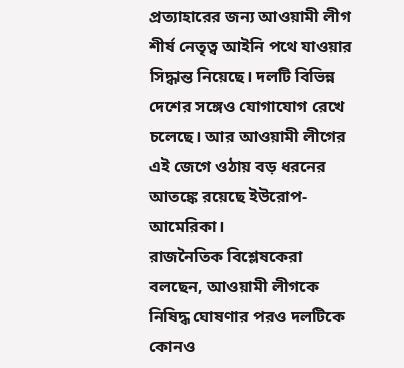প্রত্যাহারের জন্য আওয়ামী লীগ শীর্ষ নেতৃত্ব আইনি পথে যাওয়ার সিদ্ধান্ত নিয়েছে। দলটি বিভিন্ন দেশের সঙ্গেও যোগাযোগ রেখে চলেছে। আর আওয়ামী লীগের এই জেগে ওঠায় বড় ধরনের আতঙ্কে রয়েছে ইউরোপ-আমেরিকা।
রাজনৈতিক বিশ্লেষকেরা বলছেন, আওয়ামী লীগকে নিষিদ্ধ ঘোষণার পরও দলটিকে কোনও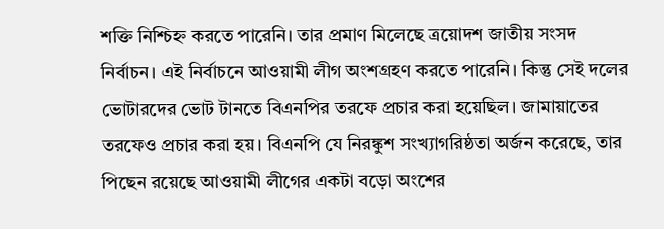শক্তি নিশ্চিহ্ন করতে পারেনি। তার প্রমাণ মিলেছে ত্রয়োদশ জাতীয় সংসদ নির্বাচন। এই নির্বাচনে আওয়ামী লীগ অংশগ্রহণ করতে পারেনি। কিন্তু সেই দলের ভোটারদের ভোট টানতে বিএনপির তরফে প্রচার করা হয়েছিল। জামায়াতের তরফেও প্রচার করা হয়। বিএনপি যে নিরঙ্কুশ সংখ্যাগরিষ্ঠতা অর্জন করেছে, তার পিছেন রয়েছে আওয়ামী লীগের একটা বড়ো অংশের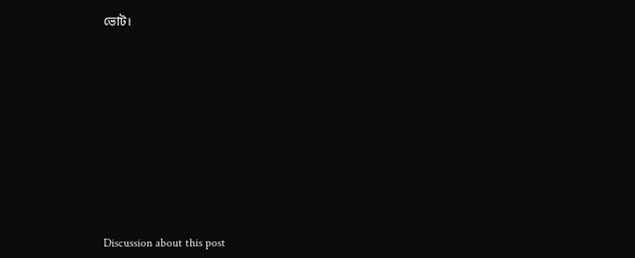ভোট।












Discussion about this post